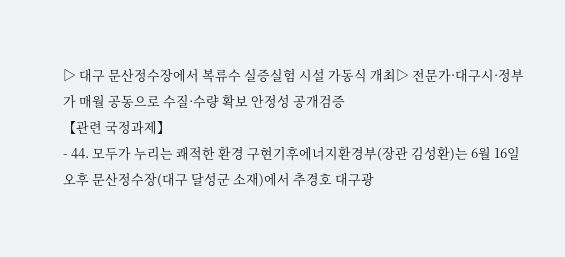▷ 대구 문산정수장에서 복류수 실증실험 시설 가동식 개최▷ 전문가·대구시·정부가 매월 공동으로 수질·수량 확보 안정성 공개검증
【관련 국정과제】
- 44. 모두가 누리는 쾌적한 환경 구현기후에너지환경부(장관 김성환)는 6월 16일 오후 문산정수장(대구 달성군 소재)에서 추경호 대구광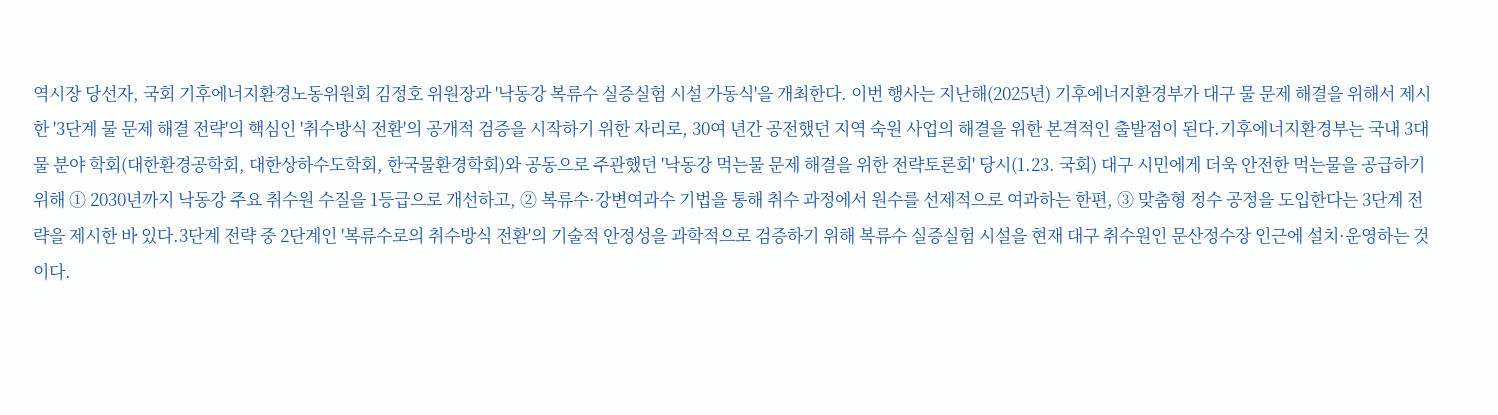역시장 당선자, 국회 기후에너지환경노동위원회 김정호 위원장과 '낙동강 복류수 실증실험 시설 가동식'을 개최한다. 이번 행사는 지난해(2025년) 기후에너지환경부가 대구 물 문제 해결을 위해서 제시한 '3단계 물 문제 해결 전략'의 핵심인 '취수방식 전환'의 공개적 검증을 시작하기 위한 자리로, 30여 년간 공전했던 지역 숙원 사업의 해결을 위한 본격적인 출발점이 된다.기후에너지환경부는 국내 3대 물 분야 학회(대한환경공학회, 대한상하수도학회, 한국물환경학회)와 공동으로 주관했던 '낙동강 먹는물 문제 해결을 위한 전략토론회' 당시(1.23. 국회) 대구 시민에게 더욱 안전한 먹는물을 공급하기 위해 ① 2030년까지 낙동강 주요 취수원 수질을 1등급으로 개선하고, ② 복류수·강변여과수 기법을 통해 취수 과정에서 원수를 선제적으로 여과하는 한편, ③ 맞춤형 정수 공정을 도입한다는 3단계 전략을 제시한 바 있다.3단계 전략 중 2단계인 '복류수로의 취수방식 전환'의 기술적 안정성을 과학적으로 검증하기 위해 복류수 실증실험 시설을 현재 대구 취수원인 문산정수장 인근에 설치·운영하는 것이다.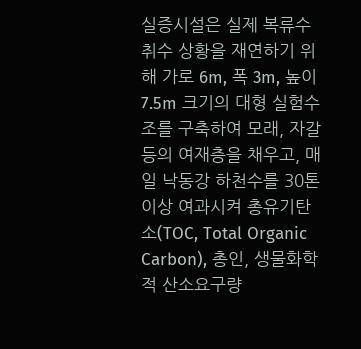실증시설은 실제 복류수 취수 상황을 재연하기 위해 가로 6m, 폭 3m, 높이 7.5m 크기의 대형 실험수조를 구축하여 모래, 자갈 등의 여재층을 채우고, 매일 낙동강 하천수를 30톤 이상 여과시켜 총유기탄소(TOC, Total Organic Carbon), 총인, 생물화학적 산소요구량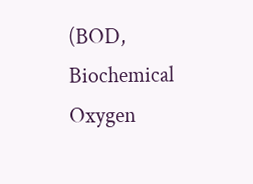(BOD, Biochemical Oxygen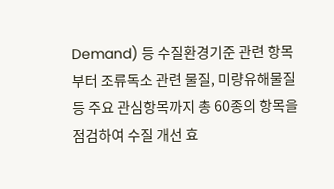Demand) 등 수질환경기준 관련 항목부터 조류독소 관련 물질, 미량유해물질 등 주요 관심항목까지 총 60종의 항목을 점검하여 수질 개선 효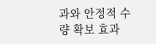과와 안정적 수량 확보 효과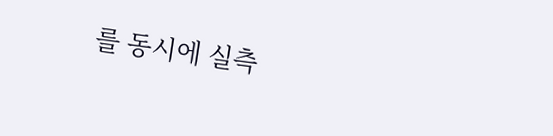를 동시에 실측